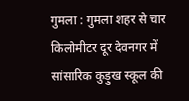गुमला : गुमला शहर से चार किलोमीटर दूर देवनगर में सांसारिक कुड़ुख स्कूल की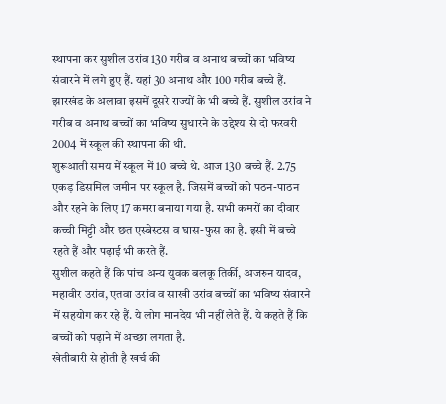स्थापना कर सुशील उरांव 130 गरीब व अनाथ बच्चों का भविष्य संवारने में लगे हुए हैं. यहां 30 अनाथ और 100 गरीब बच्चे हैं. झारखंड के अलावा इसमें दूसरे राज्यों के भी बच्चे हैं. सुशील उरांव ने गरीब व अनाथ बच्चों का भविष्य सुधारने के उद्देश्य से दो फरवरी 2004 में स्कूल की स्थापना की थी.
शुरूआती समय में स्कूल में 10 बच्चे थे. आज 130 बच्चे हैं. 2.75 एकड़ डिसमिल जमीन पर स्कूल है. जिसमें बच्चों को पठन-पाठन और रहने के लिए 17 कमरा बनाया गया है. सभी कमरों का दीवार कच्ची मिट्टी और छत एस्बेस्टस व घास-फुस का है. इसी में बच्चे रहते हैं और पढ़ाई भी करते हैं.
सुशील कहते हैं कि पांच अन्य युवक बलकू तिर्की, अजरुन यादव, महावीर उरांव, एतवा उरांव व साखी उरांव बच्चों का भविष्य संवारने में सहयोग कर रहे हैं. ये लोग मानदेय भी नहीं लेते हैं. ये कहते हैं कि बच्चों को पढ़ाने में अच्छा लगता है.
खेतीबारी से होती है खर्च की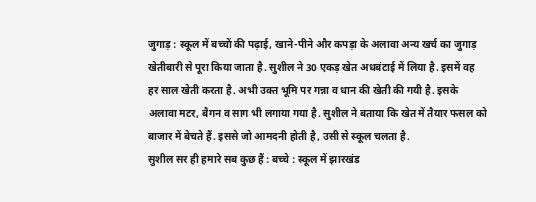जुगाड़ : स्कूल में बच्चों की पढ़ाई, खाने-पीने और कपड़ा के अलावा अन्य खर्च का जुगाड़ खेतीबारी से पूरा किया जाता है. सुशील ने 30 एकड़ खेत अधबंटाई में लिया है. इसमें वह हर साल खेती करता है. अभी उक्त भूमि पर गन्ना व धान की खेती की गयी है. इसके अलावा मटर, बैगन व साग भी लगाया गया है. सुशील ने बताया कि खेत में तैयार फसल को बाजार में बेचते हैं. इससे जो आमदनी होती है, उसी से स्कूल चलता है.
सुशील सर ही हमारे सब कुछ हैं : बच्चे : स्कूल में झारखंड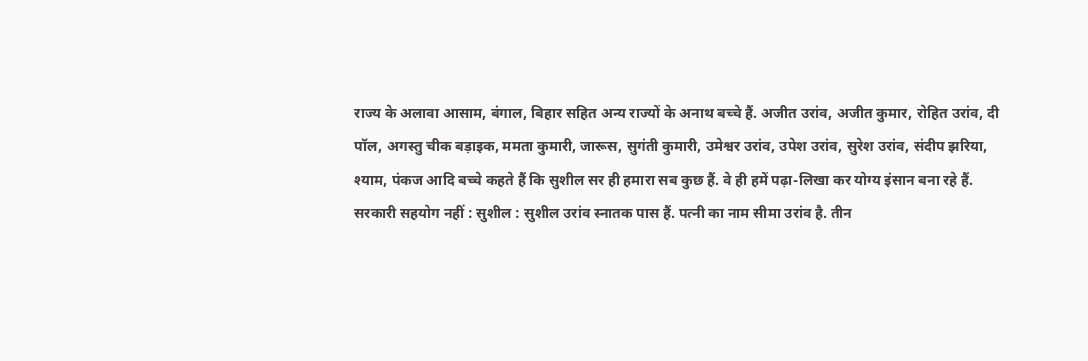राज्य के अलावा आसाम, बंगाल, बिहार सहित अन्य राज्यों के अनाथ बच्चे हैं. अजीत उरांव, अजीत कुमार, रोहित उरांव, दी पॉल, अगस्तु चीक बड़ाइक, ममता कुमारी, जारूस, सुगंती कुमारी, उमेश्वर उरांव, उपेश उरांव, सुरेश उरांव, संदीप झरिया, श्याम, पंकज आदि बच्चे कहते हैं कि सुशील सर ही हमारा सब कुछ हैं. वे ही हमें पढ़ा-लिखा कर योग्य इंसान बना रहे हैं.
सरकारी सहयोग नहीं : सुशील : सुशील उरांव स्नातक पास हैं. पत्नी का नाम सीमा उरांव है. तीन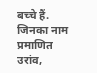बच्चे हैं. जिनका नाम प्रमाणित उरांव,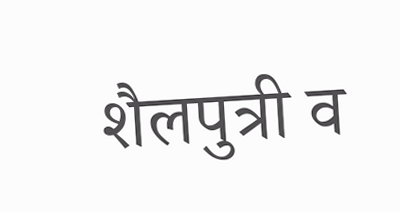शैलपुत्री व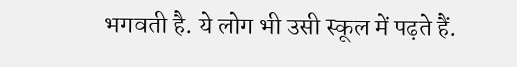भगवती है. ये लोग भी उसी स्कूल में पढ़ते हैं.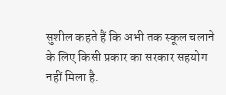सुशील कहते हैं कि अभी तक स्कूल चलाने के लिए किसी प्रकार का सरकार सहयोग नहीं मिला है.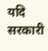यदि सरकारी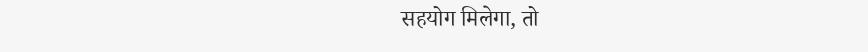सहयोग मिलेगा, तो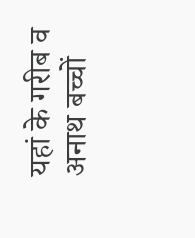यहां के गरीब व अनाथ बच्चों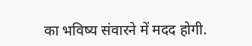का भविष्य संवारने में मदद होगी.